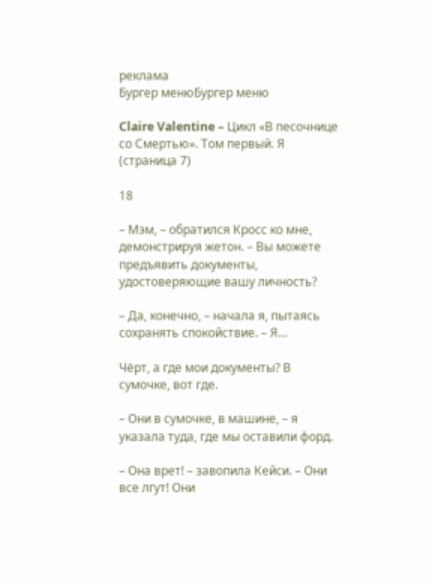реклама
Бургер менюБургер меню

Claire Valentine – Цикл «В песочнице со Смертью». Том первый. Я (страница 7)

18

– Мэм, – обратился Кросс ко мне, демонстрируя жетон. – Вы можете предъявить документы, удостоверяющие вашу личность?

– Да, конечно, – начала я, пытаясь сохранять спокойствие. – Я…

Чёрт, а где мои документы? В сумочке, вот где.

– Они в сумочке, в машине, – я указала туда, где мы оставили форд.

– Она врет! – завопила Кейси. – Они все лгут! Они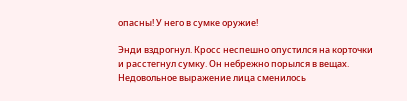опасны! У него в сумке оружие!

Энди вздрогнул. Кросс неспешно опустился на корточки и расстегнул сумку. Он небрежно порылся в вещах. Недовольное выражение лица сменилось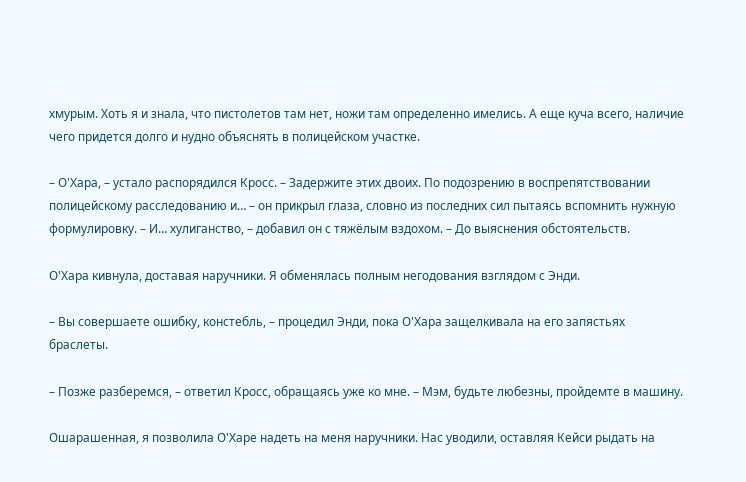хмурым. Хоть я и знала, что пистолетов там нет, ножи там определенно имелись. А еще куча всего, наличие чего придется долго и нудно объяснять в полицейском участке.

– О'Хара, – устало распорядился Кросс. – Задержите этих двоих. По подозрению в воспрепятствовании полицейскому расследованию и… – он прикрыл глаза, словно из последних сил пытаясь вспомнить нужную формулировку. – И… хулиганство, – добавил он с тяжёлым вздохом. – До выяснения обстоятельств.

О'Хара кивнула, доставая наручники. Я обменялась полным негодования взглядом с Энди.

– Вы совершаете ошибку, констебль, – процедил Энди, пока О'Хара защелкивала на его запястьях браслеты.

– Позже разберемся, – ответил Кросс, обращаясь уже ко мне. – Мэм, будьте любезны, пройдемте в машину.

Ошарашенная, я позволила О'Харе надеть на меня наручники. Нас уводили, оставляя Кейси рыдать на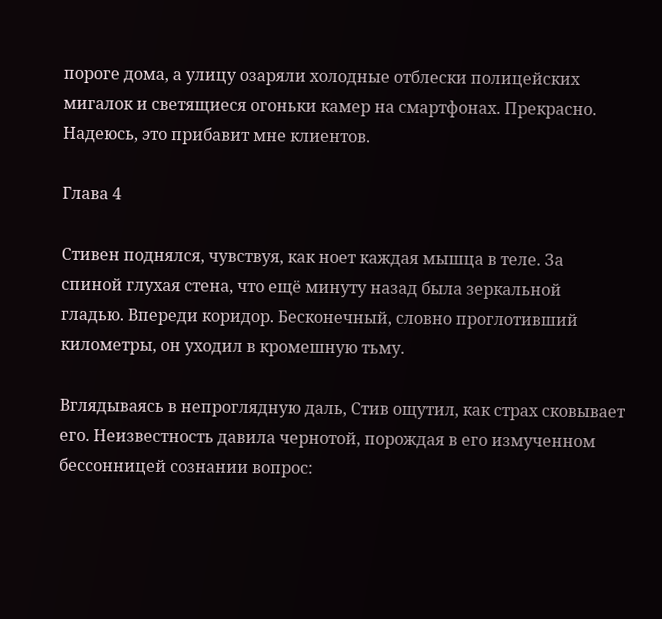пороге дома, а улицу озаряли холодные отблески полицейских мигалок и светящиеся огоньки камер на смартфонах. Прекрасно. Надеюсь, это прибавит мне клиентов.

Глава 4

Стивен поднялся, чувствуя, как ноет каждая мышца в теле. За спиной глухая стена, что ещё минуту назад была зеркальной гладью. Впереди коридор. Бесконечный, словно проглотивший километры, он уходил в кромешную тьму.

Вглядываясь в непроглядную даль, Стив ощутил, как страх сковывает его. Неизвестность давила чернотой, порождая в его измученном бессонницей сознании вопрос: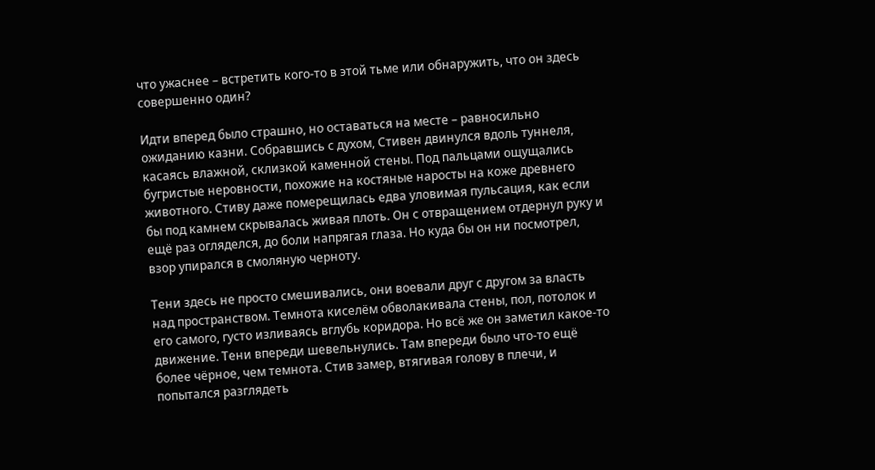что ужаснее – встретить кого-то в этой тьме или обнаружить, что он здесь совершенно один?

Идти вперед было страшно, но оставаться на месте – равносильно ожиданию казни. Собравшись с духом, Стивен двинулся вдоль туннеля, касаясь влажной, склизкой каменной стены. Под пальцами ощущались бугристые неровности, похожие на костяные наросты на коже древнего животного. Стиву даже померещилась едва уловимая пульсация, как если бы под камнем скрывалась живая плоть. Он с отвращением отдернул руку и ещё раз огляделся, до боли напрягая глаза. Но куда бы он ни посмотрел, взор упирался в смоляную черноту.

Тени здесь не просто смешивались, они воевали друг с другом за власть над пространством. Темнота киселём обволакивала стены, пол, потолок и его самого, густо изливаясь вглубь коридора. Но всё же он заметил какое-то движение. Тени впереди шевельнулись. Там впереди было что-то ещё более чёрное, чем темнота. Стив замер, втягивая голову в плечи, и попытался разглядеть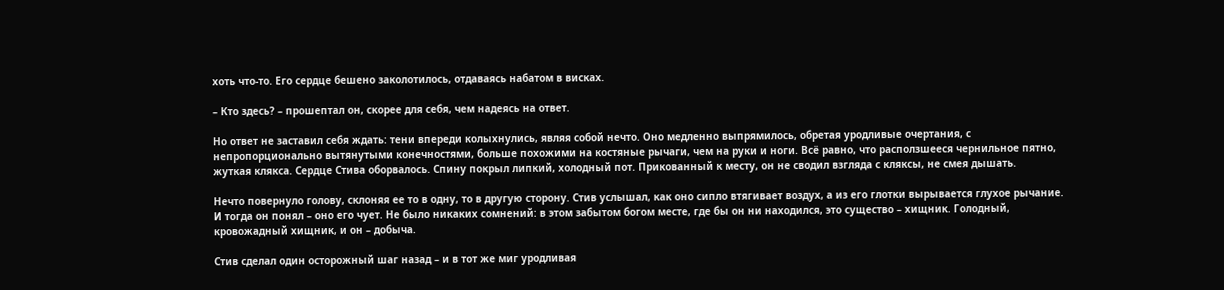хоть что-то. Его сердце бешено заколотилось, отдаваясь набатом в висках.

– Кто здесь? – прошептал он, скорее для себя, чем надеясь на ответ.

Но ответ не заставил себя ждать: тени впереди колыхнулись, являя собой нечто. Оно медленно выпрямилось, обретая уродливые очертания, с непропорционально вытянутыми конечностями, больше похожими на костяные рычаги, чем на руки и ноги. Всё равно, что расползшееся чернильное пятно, жуткая клякса. Сердце Стива оборвалось. Спину покрыл липкий, холодный пот. Прикованный к месту, он не сводил взгляда с кляксы, не смея дышать.

Нечто повернуло голову, склоняя ее то в одну, то в другую сторону. Стив услышал, как оно сипло втягивает воздух, а из его глотки вырывается глухое рычание. И тогда он понял – оно его чует. Не было никаких сомнений: в этом забытом богом месте, где бы он ни находился, это существо – хищник. Голодный, кровожадный хищник, и он – добыча.

Стив сделал один осторожный шаг назад – и в тот же миг уродливая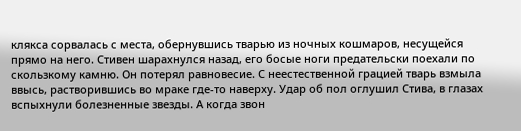клякса сорвалась с места, обернувшись тварью из ночных кошмаров, несущейся прямо на него. Стивен шарахнулся назад, его босые ноги предательски поехали по скользкому камню. Он потерял равновесие. С неестественной грацией тварь взмыла ввысь, растворившись во мраке где-то наверху. Удар об пол оглушил Стива, в глазах вспыхнули болезненные звезды. А когда звон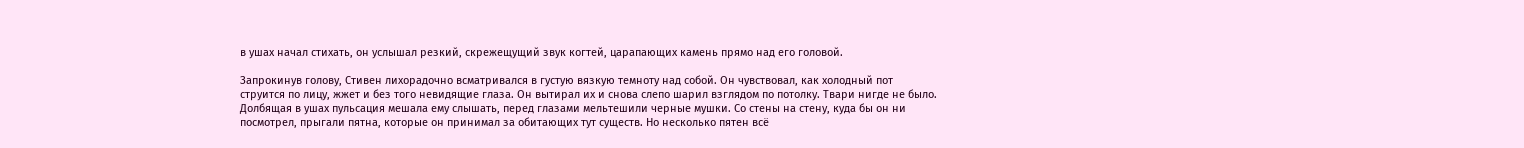в ушах начал стихать, он услышал резкий, скрежещущий звук когтей, царапающих камень прямо над его головой.

Запрокинув голову, Стивен лихорадочно всматривался в густую вязкую темноту над собой. Он чувствовал, как холодный пот струится по лицу, жжет и без того невидящие глаза. Он вытирал их и снова слепо шарил взглядом по потолку. Твари нигде не было. Долбящая в ушах пульсация мешала ему слышать, перед глазами мельтешили черные мушки. Со стены на стену, куда бы он ни посмотрел, прыгали пятна, которые он принимал за обитающих тут существ. Но несколько пятен всё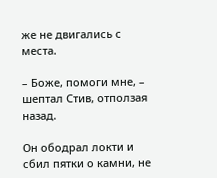же не двигались с места.

– Боже, помоги мне, – шептал Стив, отползая назад.

Он ободрал локти и сбил пятки о камни, не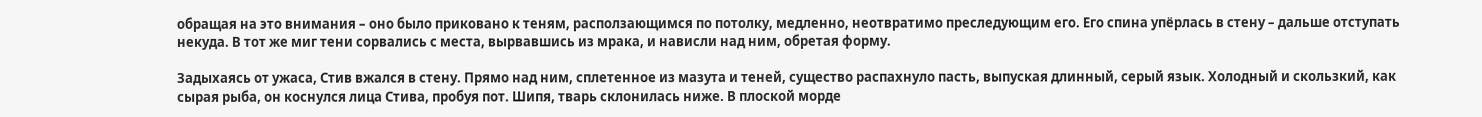обращая на это внимания – оно было приковано к теням, расползающимся по потолку, медленно, неотвратимо преследующим его. Его спина упёрлась в стену – дальше отступать некуда. В тот же миг тени сорвались с места, вырвавшись из мрака, и нависли над ним, обретая форму.

Задыхаясь от ужаса, Стив вжался в стену. Прямо над ним, сплетенное из мазута и теней, существо распахнуло пасть, выпуская длинный, серый язык. Холодный и скользкий, как сырая рыба, он коснулся лица Стива, пробуя пот. Шипя, тварь склонилась ниже. В плоской морде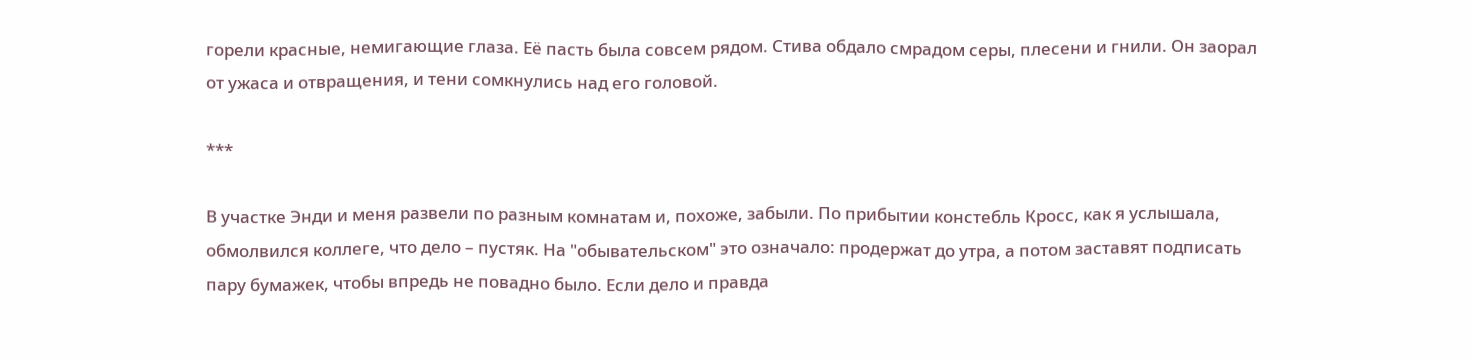горели красные, немигающие глаза. Её пасть была совсем рядом. Стива обдало смрадом серы, плесени и гнили. Он заорал от ужаса и отвращения, и тени сомкнулись над его головой.

***

В участке Энди и меня развели по разным комнатам и, похоже, забыли. По прибытии констебль Кросс, как я услышала, обмолвился коллеге, что дело – пустяк. На "обывательском" это означало: продержат до утра, а потом заставят подписать пару бумажек, чтобы впредь не повадно было. Если дело и правда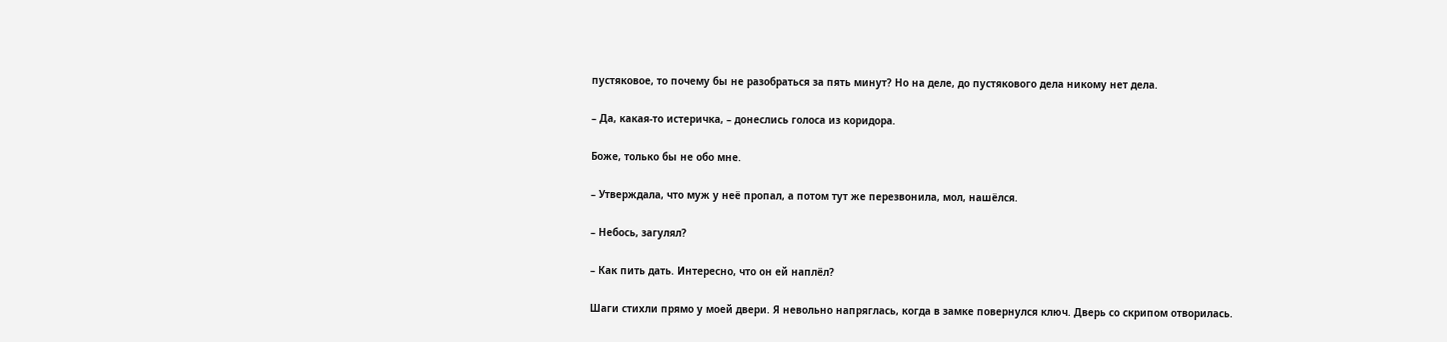пустяковое, то почему бы не разобраться за пять минут? Но на деле, до пустякового дела никому нет дела.

– Да, какая-то истеричка, – донеслись голоса из коридора.

Боже, только бы не обо мне.

– Утверждала, что муж у неё пропал, а потом тут же перезвонила, мол, нашёлся.

– Небось, загулял?

– Как пить дать. Интересно, что он ей наплёл?

Шаги стихли прямо у моей двери. Я невольно напряглась, когда в замке повернулся ключ. Дверь со скрипом отворилась.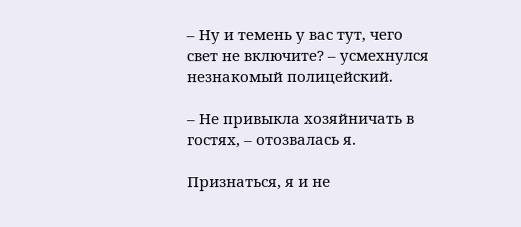– Ну и темень у вас тут, чего свет не включите? – усмехнулся незнакомый полицейский.

– Не привыкла хозяйничать в гостях, – отозвалась я.

Признаться, я и не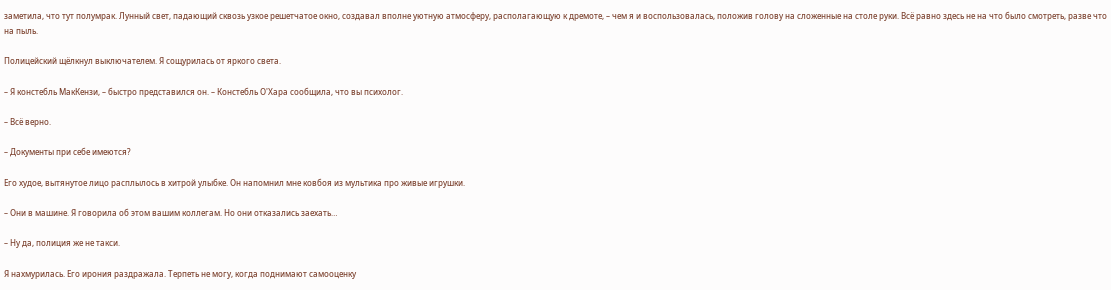заметила, что тут полумрак. Лунный свет, падающий сквозь узкое решетчатое окно, создавал вполне уютную атмосферу, располагающую к дремоте, – чем я и воспользовалась, положив голову на сложенные на столе руки. Всё равно здесь не на что было смотреть, разве что на пыль.

Полицейский щёлкнул выключателем. Я сощурилась от яркого света.

– Я констебль МакКензи, – быстро представился он. – Констебль О'Хара сообщила, что вы психолог.

– Всё верно.

– Документы при себе имеются?

Его худое, вытянутое лицо расплылось в хитрой улыбке. Он напомнил мне ковбоя из мультика про живые игрушки.

– Они в машине. Я говорила об этом вашим коллегам. Но они отказались заехать…

– Ну да, полиция же не такси.

Я нахмурилась. Его ирония раздражала. Терпеть не могу, когда поднимают самооценку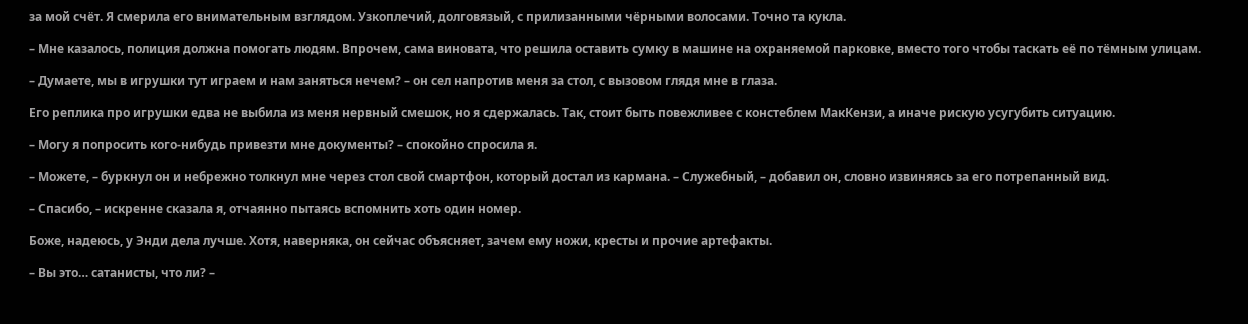за мой счёт. Я смерила его внимательным взглядом. Узкоплечий, долговязый, с прилизанными чёрными волосами. Точно та кукла.

– Мне казалось, полиция должна помогать людям. Впрочем, сама виновата, что решила оставить сумку в машине на охраняемой парковке, вместо того чтобы таскать её по тёмным улицам.

– Думаете, мы в игрушки тут играем и нам заняться нечем? – он сел напротив меня за стол, с вызовом глядя мне в глаза.

Его реплика про игрушки едва не выбила из меня нервный смешок, но я сдержалась. Так, стоит быть повежливее с констеблем МакКензи, а иначе рискую усугубить ситуацию.

– Могу я попросить кого-нибудь привезти мне документы? – спокойно спросила я.

– Можете, – буркнул он и небрежно толкнул мне через стол свой смартфон, который достал из кармана. – Служебный, – добавил он, словно извиняясь за его потрепанный вид.

– Спасибо, – искренне сказала я, отчаянно пытаясь вспомнить хоть один номер.

Боже, надеюсь, у Энди дела лучше. Хотя, наверняка, он сейчас объясняет, зачем ему ножи, кресты и прочие артефакты.

– Вы это… сатанисты, что ли? –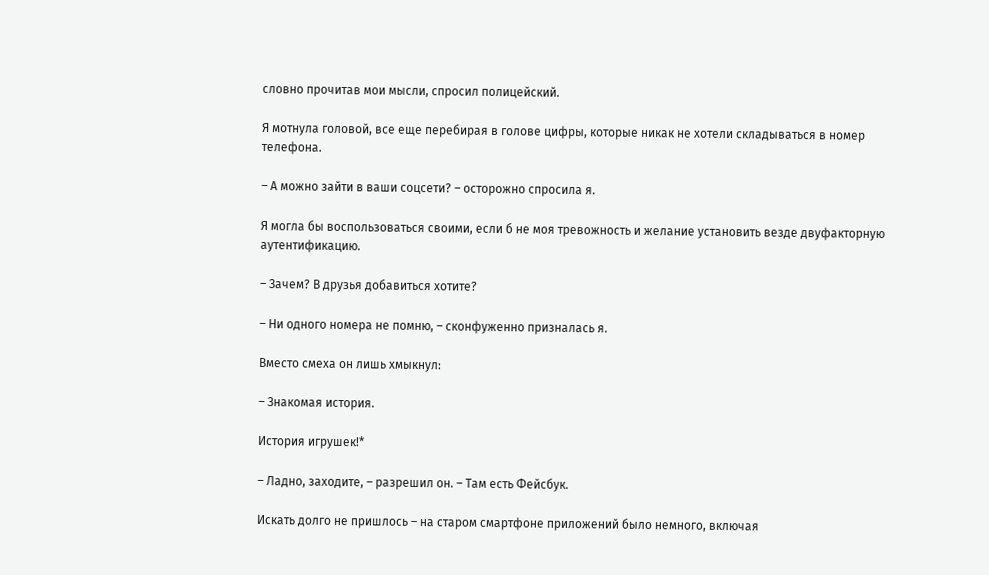словно прочитав мои мысли, спросил полицейский.

Я мотнула головой, все еще перебирая в голове цифры, которые никак не хотели складываться в номер телефона.

– А можно зайти в ваши соцсети? – осторожно спросила я.

Я могла бы воспользоваться своими, если б не моя тревожность и желание установить везде двуфакторную аутентификацию.

– Зачем? В друзья добавиться хотите?

– Ни одного номера не помню, – сконфуженно призналась я.

Вместо смеха он лишь хмыкнул:

– Знакомая история.

История игрушек!*

– Ладно, заходите, – разрешил он. – Там есть Фейсбук.

Искать долго не пришлось – на старом смартфоне приложений было немного, включая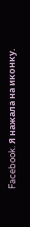Facebook. Я нажала на иконку.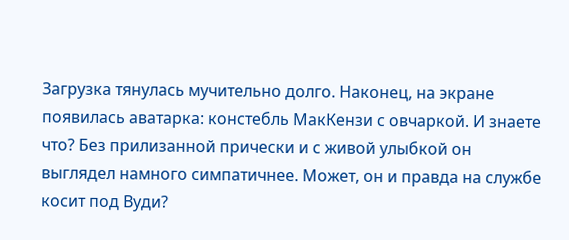Загрузка тянулась мучительно долго. Наконец, на экране появилась аватарка: констебль МакКензи с овчаркой. И знаете что? Без прилизанной прически и с живой улыбкой он выглядел намного симпатичнее. Может, он и правда на службе косит под Вуди?